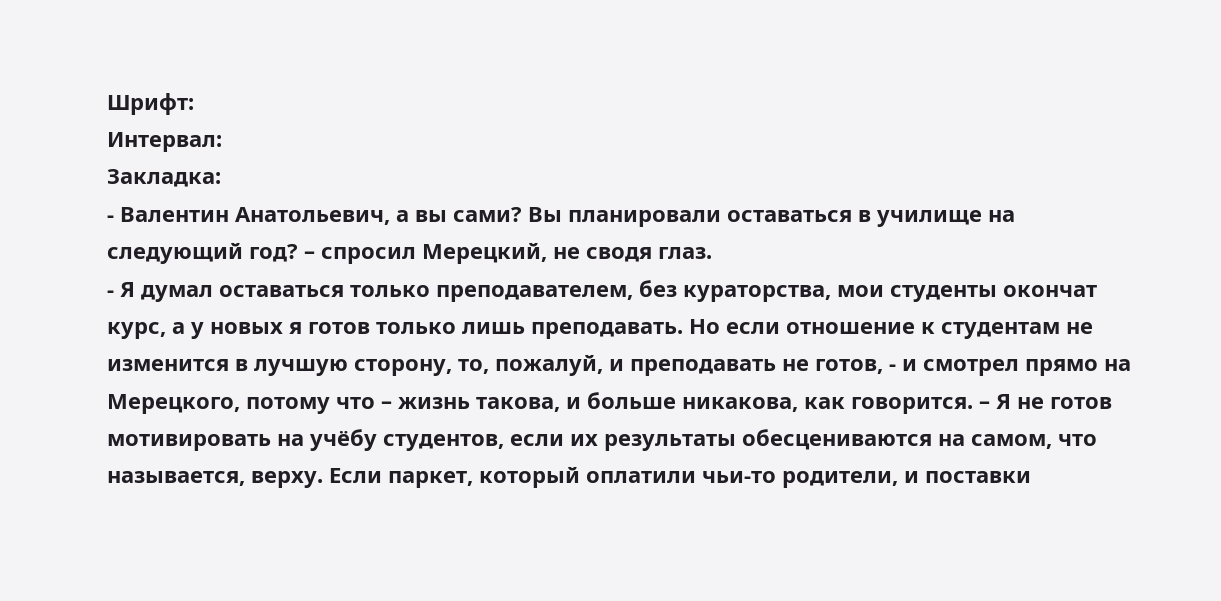Шрифт:
Интервал:
Закладка:
- Валентин Анатольевич, а вы сами? Вы планировали оставаться в училище на следующий год? – спросил Мерецкий, не сводя глаз.
- Я думал оставаться только преподавателем, без кураторства, мои студенты окончат курс, а у новых я готов только лишь преподавать. Но если отношение к студентам не изменится в лучшую сторону, то, пожалуй, и преподавать не готов, - и смотрел прямо на Мерецкого, потому что – жизнь такова, и больше никакова, как говорится. – Я не готов мотивировать на учёбу студентов, если их результаты обесцениваются на самом, что называется, верху. Если паркет, который оплатили чьи-то родители, и поставки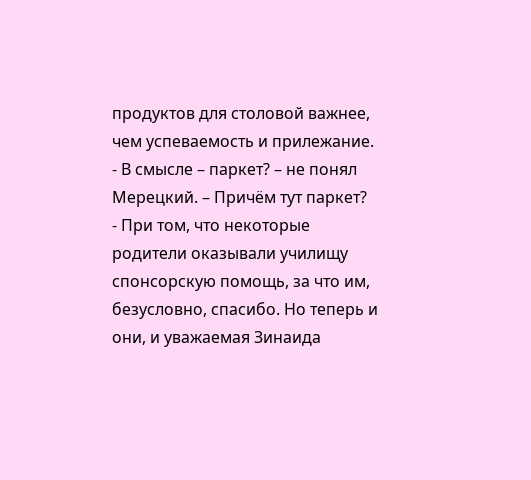продуктов для столовой важнее, чем успеваемость и прилежание.
- В смысле – паркет? – не понял Мерецкий. – Причём тут паркет?
- При том, что некоторые родители оказывали училищу спонсорскую помощь, за что им, безусловно, спасибо. Но теперь и они, и уважаемая Зинаида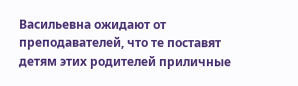Васильевна ожидают от преподавателей, что те поставят детям этих родителей приличные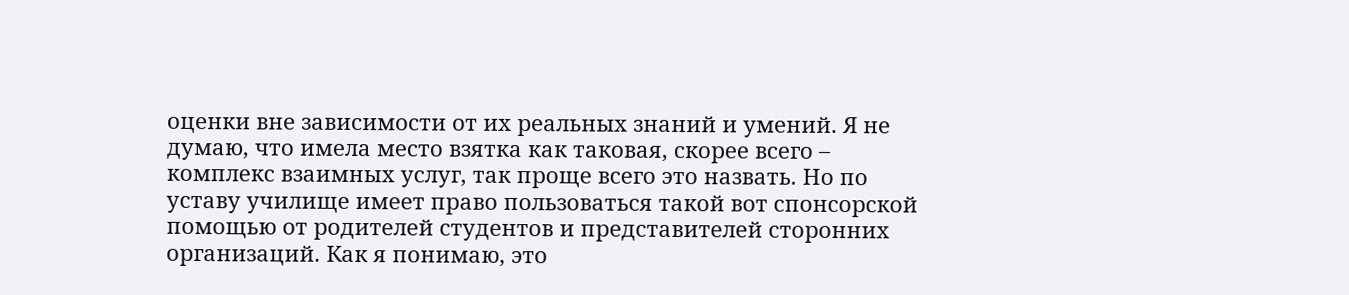оценки вне зависимости от их реальных знаний и умений. Я не думаю, что имела место взятка как таковая, скорее всего – комплекс взаимных услуг, так проще всего это назвать. Но по уставу училище имеет право пользоваться такой вот спонсорской помощью от родителей студентов и представителей сторонних организаций. Как я понимаю, это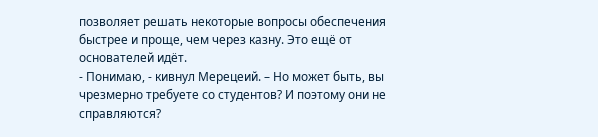позволяет решать некоторые вопросы обеспечения быстрее и проще, чем через казну. Это ещё от основателей идёт.
- Понимаю, - кивнул Мерецеий. – Но может быть, вы чрезмерно требуете со студентов? И поэтому они не справляются?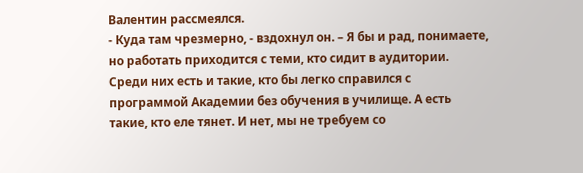Валентин рассмеялся.
- Куда там чрезмерно, - вздохнул он. – Я бы и рад, понимаете, но работать приходится с теми, кто сидит в аудитории. Среди них есть и такие, кто бы легко справился с программой Академии без обучения в училище. А есть такие, кто еле тянет. И нет, мы не требуем со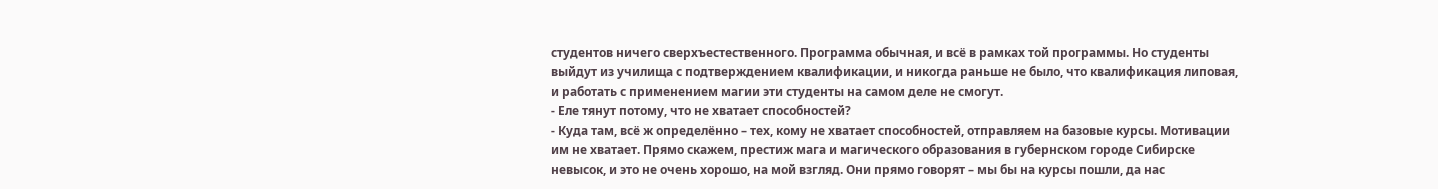студентов ничего сверхъестественного. Программа обычная, и всё в рамках той программы. Но студенты выйдут из училища с подтверждением квалификации, и никогда раньше не было, что квалификация липовая, и работать с применением магии эти студенты на самом деле не смогут.
- Еле тянут потому, что не хватает способностей?
- Куда там, всё ж определённо – тех, кому не хватает способностей, отправляем на базовые курсы. Мотивации им не хватает. Прямо скажем, престиж мага и магического образования в губернском городе Сибирске невысок, и это не очень хорошо, на мой взгляд. Они прямо говорят – мы бы на курсы пошли, да нас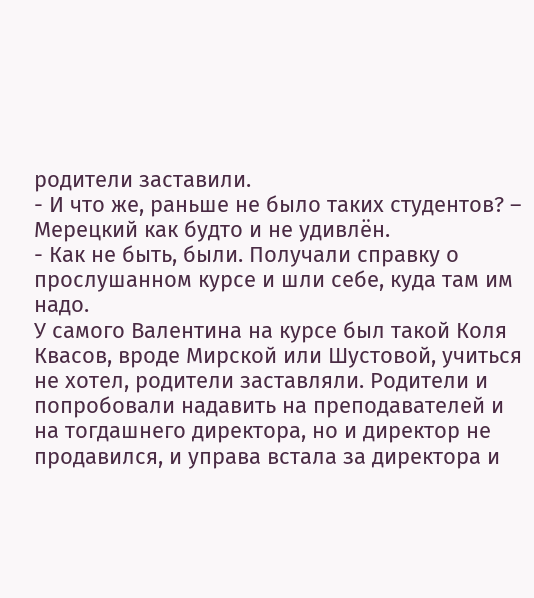родители заставили.
- И что же, раньше не было таких студентов? – Мерецкий как будто и не удивлён.
- Как не быть, были. Получали справку о прослушанном курсе и шли себе, куда там им надо.
У самого Валентина на курсе был такой Коля Квасов, вроде Мирской или Шустовой, учиться не хотел, родители заставляли. Родители и попробовали надавить на преподавателей и на тогдашнего директора, но и директор не продавился, и управа встала за директора и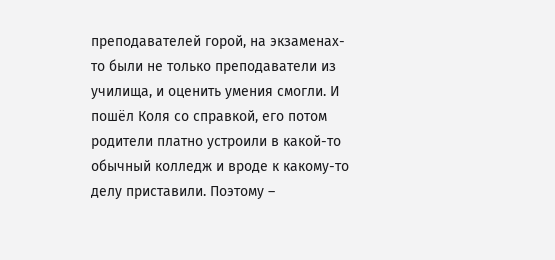преподавателей горой, на экзаменах-то были не только преподаватели из училища, и оценить умения смогли. И пошёл Коля со справкой, его потом родители платно устроили в какой-то обычный колледж и вроде к какому-то делу приставили. Поэтому –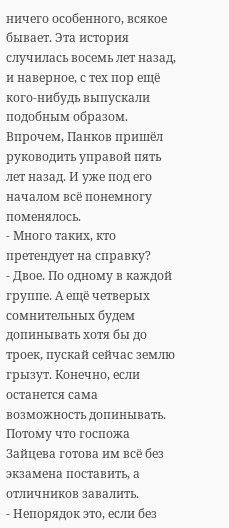ничего особенного, всякое бывает. Эта история случилась восемь лет назад, и наверное, с тех пор ещё кого-нибудь выпускали подобным образом.
Впрочем, Панков пришёл руководить управой пять лет назад. И уже под его началом всё понемногу поменялось.
- Много таких, кто претендует на справку?
- Двое. По одному в каждой группе. А ещё четверых сомнительных будем допинывать хотя бы до троек, пускай сейчас землю грызут. Конечно, если останется сама возможность допинывать. Потому что госпожа Зайцева готова им всё без экзамена поставить, а отличников завалить.
- Непорядок это, если без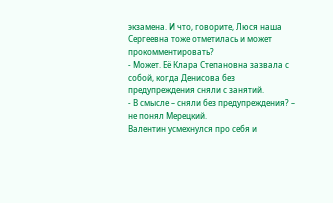экзамена. И что, говорите, Люся наша Сергеевна тоже отметилась и может прокомментировать?
- Может. Её Клара Степановна зазвала с собой, когда Денисова без предупреждения сняли с занятий.
- В смысле – сняли без предупреждения? – не понял Мерецкий.
Валентин усмехнулся про себя и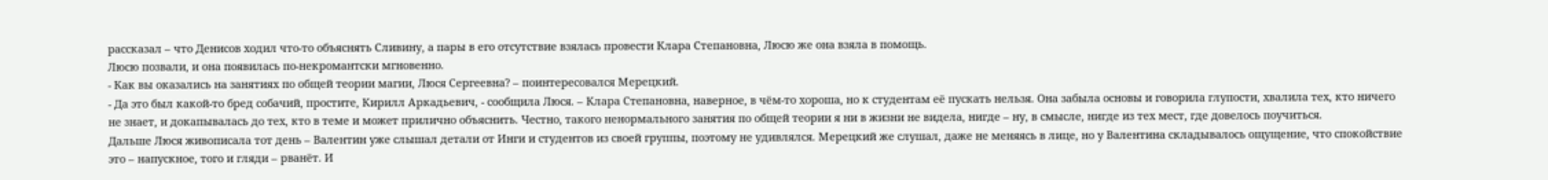рассказал – что Денисов ходил что-то объяснять Сливину, а пары в его отсутствие взялась провести Клара Степановна, Люсю же она взяла в помощь.
Люсю позвали, и она появилась по-некромантски мгновенно.
- Как вы оказались на занятиях по общей теории магии, Люся Сергеевна? – поинтересовался Мерецкий.
- Да это был какой-то бред собачий, простите, Кирилл Аркадьевич, - сообщила Люся. – Клара Степановна, наверное, в чём-то хороша, но к студентам её пускать нельзя. Она забыла основы и говорила глупости, хвалила тех, кто ничего не знает, и докапывалась до тех, кто в теме и может прилично объяснить. Честно, такого ненормального занятия по общей теории я ни в жизни не видела, нигде – ну, в смысле, нигде из тех мест, где довелось поучиться.
Дальше Люся живописала тот день – Валентин уже слышал детали от Инги и студентов из своей группы, поэтому не удивлялся. Мерецкий же слушал, даже не меняясь в лице, но у Валентина складывалось ощущение, что спокойствие это – напускное, того и гляди – рванёт. И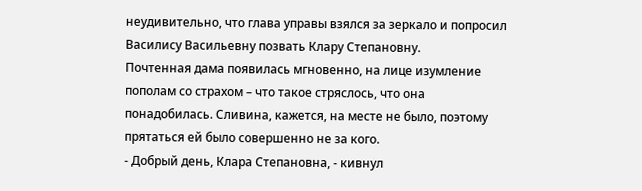неудивительно, что глава управы взялся за зеркало и попросил Василису Васильевну позвать Клару Степановну.
Почтенная дама появилась мгновенно, на лице изумление пополам со страхом – что такое стряслось, что она понадобилась. Сливина, кажется, на месте не было, поэтому прятаться ей было совершенно не за кого.
- Добрый день, Клара Степановна, - кивнул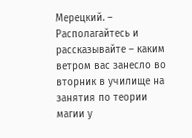Мерецкий. – Располагайтесь и рассказывайте – каким ветром вас занесло во вторник в училище на занятия по теории магии у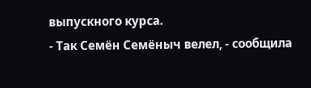выпускного курса.
- Так Семён Семёныч велел, - сообщила